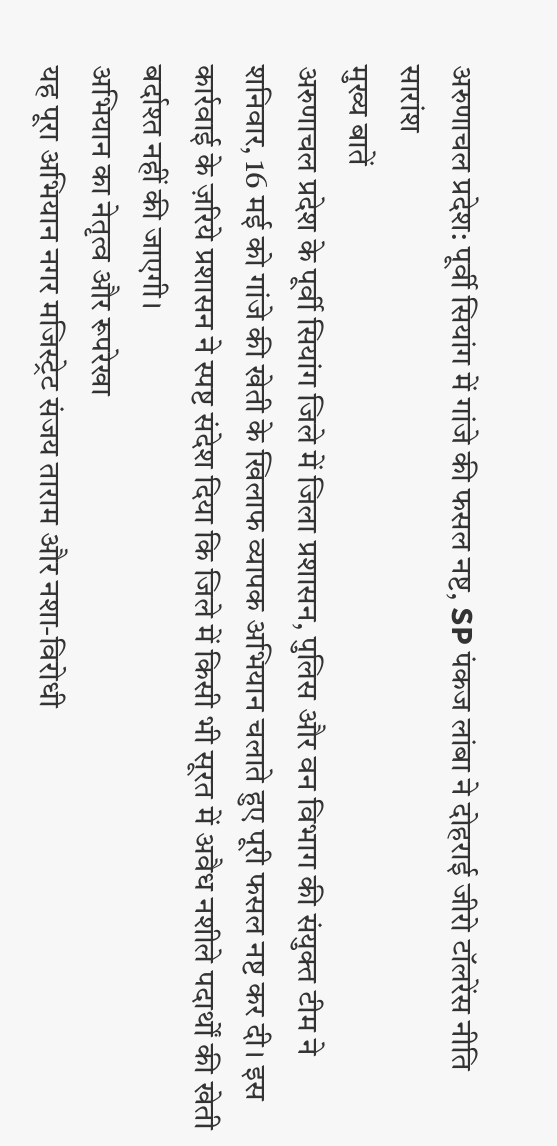अरुणाचल प्रदेश: पूर्वी सियांग में गांजे की फसल नष्ट, SP पंकज लांबा ने दोहराई जीरो टॉलरेंस नीति
सारांश
मुख्य बातें
अरुणाचल प्रदेश के पूर्वी सियांग जिले में जिला प्रशासन, पुलिस और वन विभाग की संयुक्त टीम ने शनिवार, 16 मई को गांजे की खेती के खिलाफ व्यापक अभियान चलाते हुए पूरी फसल नष्ट कर दी। इस कार्रवाई के ज़रिये प्रशासन ने स्पष्ट संदेश दिया कि जिले में किसी भी सूरत में अवैध नशीले पदार्थों की खेती बर्दाश्त नहीं की जाएगी।
अभियान का नेतृत्व और रूपरेखा
यह पूरा अभियान नगर मजिस्ट्रेट संजय ताराम और नशा-विरोधी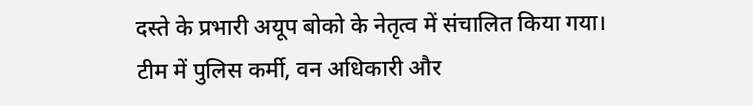दस्ते के प्रभारी अयूप बोको के नेतृत्व में संचालित किया गया। टीम में पुलिस कर्मी, वन अधिकारी और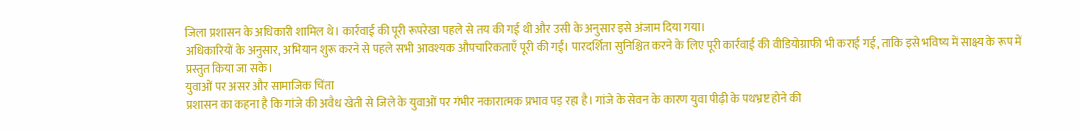जिला प्रशासन के अधिकारी शामिल थे। कार्रवाई की पूरी रूपरेखा पहले से तय की गई थी और उसी के अनुसार इसे अंजाम दिया गया।
अधिकारियों के अनुसार, अभियान शुरू करने से पहले सभी आवश्यक औपचारिकताएँ पूरी की गईं। पारदर्शिता सुनिश्चित करने के लिए पूरी कार्रवाई की वीडियोग्राफी भी कराई गई, ताकि इसे भविष्य में साक्ष्य के रूप में प्रस्तुत किया जा सके।
युवाओं पर असर और सामाजिक चिंता
प्रशासन का कहना है कि गांजे की अवैध खेती से जिले के युवाओं पर गंभीर नकारात्मक प्रभाव पड़ रहा है। गांजे के सेवन के कारण युवा पीढ़ी के पथभ्रष्ट होने की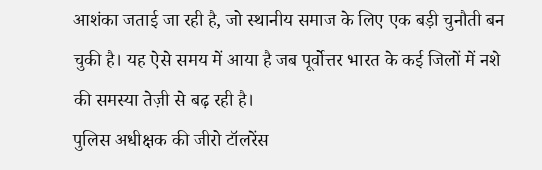आशंका जताई जा रही है, जो स्थानीय समाज के लिए एक बड़ी चुनौती बन चुकी है। यह ऐसे समय में आया है जब पूर्वोत्तर भारत के कई जिलों में नशे की समस्या तेज़ी से बढ़ रही है।
पुलिस अधीक्षक की जीरो टॉलरेंस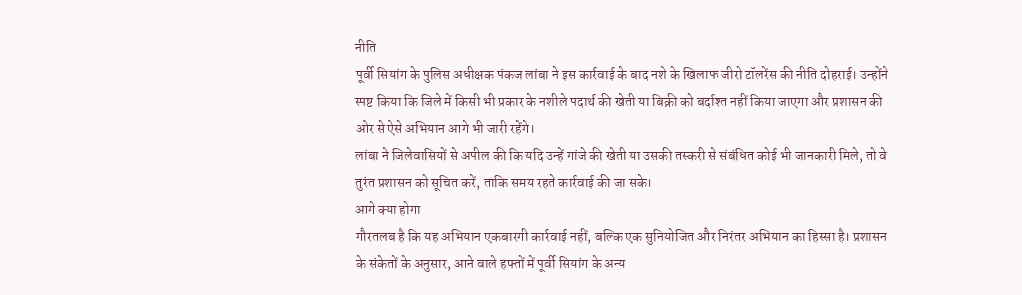नीति
पूर्वी सियांग के पुलिस अधीक्षक पंकज लांबा ने इस कार्रवाई के बाद नशे के खिलाफ जीरो टॉलरेंस की नीति दोहराई। उन्होंने स्पष्ट किया कि जिले में किसी भी प्रकार के नशीले पदार्थ की खेती या बिक्री को बर्दाश्त नहीं किया जाएगा और प्रशासन की ओर से ऐसे अभियान आगे भी जारी रहेंगे।
लांबा ने जिलेवासियों से अपील की कि यदि उन्हें गांजे की खेती या उसकी तस्करी से संबंधित कोई भी जानकारी मिले, तो वे तुरंत प्रशासन को सूचित करें, ताकि समय रहते कार्रवाई की जा सके।
आगे क्या होगा
गौरतलब है कि यह अभियान एकबारगी कार्रवाई नहीं, बल्कि एक सुनियोजित और निरंतर अभियान का हिस्सा है। प्रशासन के संकेतों के अनुसार, आने वाले हफ्तों में पूर्वी सियांग के अन्य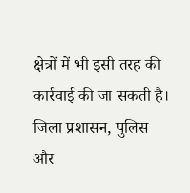क्षेत्रों में भी इसी तरह की कार्रवाई की जा सकती है। जिला प्रशासन, पुलिस और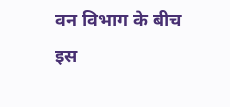वन विभाग के बीच इस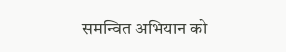समन्वित अभियान को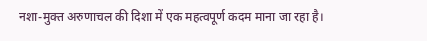नशा-मुक्त अरुणाचल की दिशा में एक महत्वपूर्ण कदम माना जा रहा है।